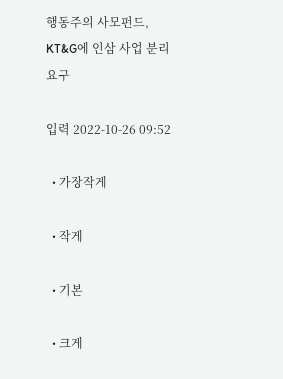행동주의 사모펀드, KT&G에 인삼 사업 분리 요구

입력 2022-10-26 09:52

  • 가장작게

  • 작게

  • 기본

  • 크게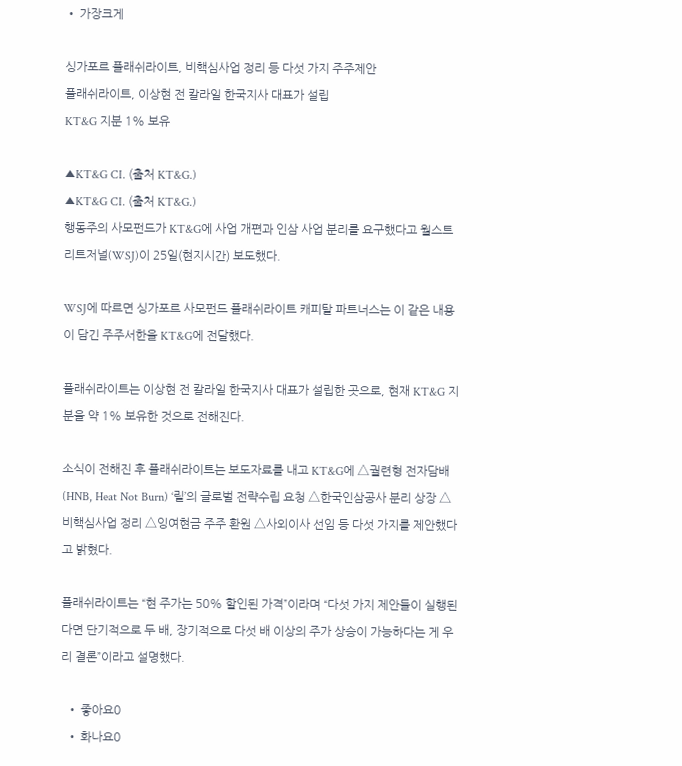• 가장크게

싱가포르 플래쉬라이트, 비핵심사업 정리 등 다섯 가지 주주제안
플래쉬라이트, 이상현 전 칼라일 한국지사 대표가 설립
KT&G 지분 1% 보유

▲KT&G CI. (출처 KT&G.)
▲KT&G CI. (출처 KT&G.)
행동주의 사모펀드가 KT&G에 사업 개편과 인삼 사업 분리를 요구했다고 월스트리트저널(WSJ)이 25일(현지시간) 보도했다.

WSJ에 따르면 싱가포르 사모펀드 플래쉬라이트 캐피탈 파트너스는 이 같은 내용이 담긴 주주서한을 KT&G에 전달했다.

플래쉬라이트는 이상현 전 칼라일 한국지사 대표가 설립한 곳으로, 현재 KT&G 지분을 약 1% 보유한 것으로 전해진다.

소식이 전해진 후 플래쉬라이트는 보도자료를 내고 KT&G에 △궐련형 전자담배 (HNB, Heat Not Burn) ‘릴’의 글로벌 전략수립 요청 △한국인삼공사 분리 상장 △비핵심사업 정리 △잉여현금 주주 환원 △사외이사 선임 등 다섯 가지를 제안했다고 밝혔다.

플래쉬라이트는 “현 주가는 50% 할인된 가격”이라며 “다섯 가지 제안들이 실행된다면 단기적으로 두 배, 장기적으로 다섯 배 이상의 주가 상승이 가능하다는 게 우리 결론”이라고 설명했다.

  • 좋아요0
  • 화나요0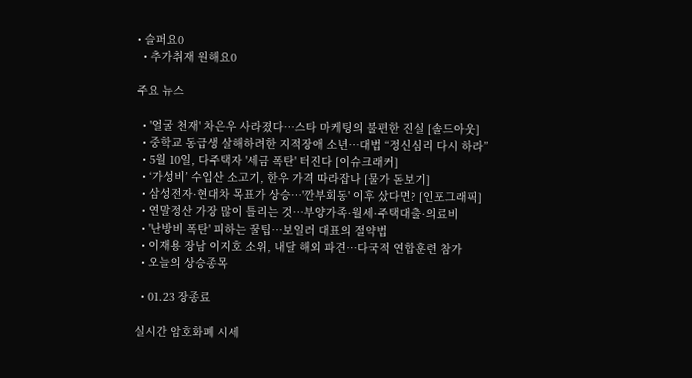• 슬퍼요0
  • 추가취재 원해요0

주요 뉴스

  • '얼굴 천재' 차은우 사라졌다⋯스타 마케팅의 불편한 진실 [솔드아웃]
  • 중학교 동급생 살해하려한 지적장애 소년…대법 “정신심리 다시 하라”
  • 5월 10일, 다주택자 '세금 폭탄' 터진다 [이슈크래커]
  • ‘가성비’ 수입산 소고기, 한우 가격 따라잡나 [물가 돋보기]
  • 삼성전자·현대차 목표가 상승…'깐부회동' 이후 샀다면? [인포그래픽]
  • 연말정산 가장 많이 틀리는 것⋯부양가족·월세·주택대출·의료비
  • '난방비 폭탄' 피하는 꿀팁…보일러 대표의 절약법
  • 이재용 장남 이지호 소위, 내달 해외 파견…다국적 연합훈련 참가
  • 오늘의 상승종목

  • 01.23 장종료

실시간 암호화폐 시세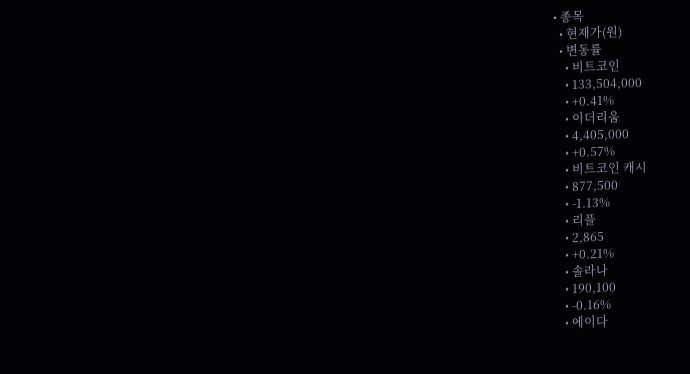• 종목
  • 현재가(원)
  • 변동률
    • 비트코인
    • 133,504,000
    • +0.41%
    • 이더리움
    • 4,405,000
    • +0.57%
    • 비트코인 캐시
    • 877,500
    • -1.13%
    • 리플
    • 2,865
    • +0.21%
    • 솔라나
    • 190,100
    • -0.16%
    • 에이다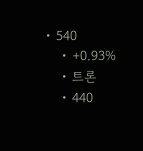• 540
    • +0.93%
    • 트론
    • 440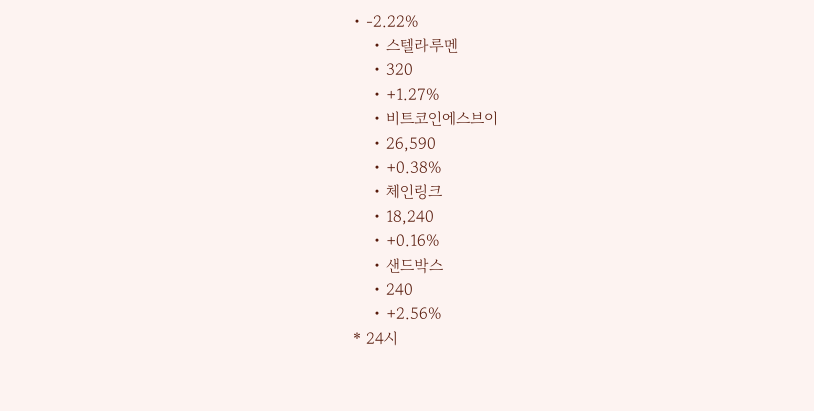• -2.22%
    • 스텔라루멘
    • 320
    • +1.27%
    • 비트코인에스브이
    • 26,590
    • +0.38%
    • 체인링크
    • 18,240
    • +0.16%
    • 샌드박스
    • 240
    • +2.56%
* 24시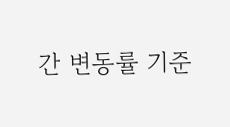간 변동률 기준